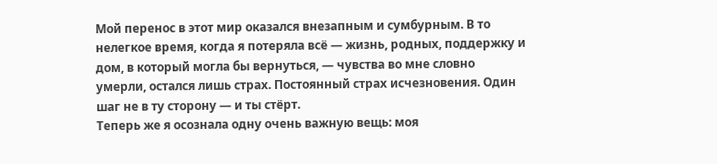Мой перенос в этот мир оказался внезапным и сумбурным. В то нелегкое время, когда я потеряла всё — жизнь, родных, поддержку и дом, в который могла бы вернуться, — чувства во мне словно умерли, остался лишь страх. Постоянный страх исчезновения. Один шаг не в ту сторону — и ты стёрт.
Теперь же я осознала одну очень важную вещь: моя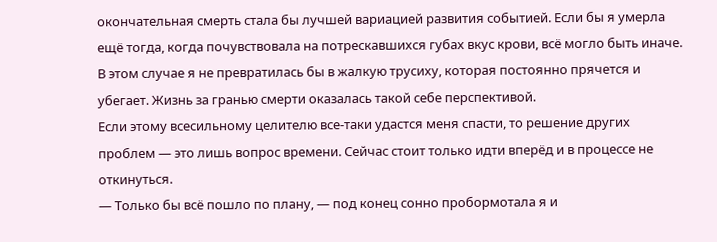окончательная смерть стала бы лучшей вариацией развития событией. Если бы я умерла ещё тогда, когда почувствовала на потрескавшихся губах вкус крови, всё могло быть иначе. В этом случае я не превратилась бы в жалкую трусиху, которая постоянно прячется и убегает. Жизнь за гранью смерти оказалась такой себе перспективой.
Если этому всесильному целителю все-таки удастся меня спасти, то решение других проблем — это лишь вопрос времени. Сейчас стоит только идти вперёд и в процессе не откинуться.
— Только бы всё пошло по плану, — под конец сонно пробормотала я и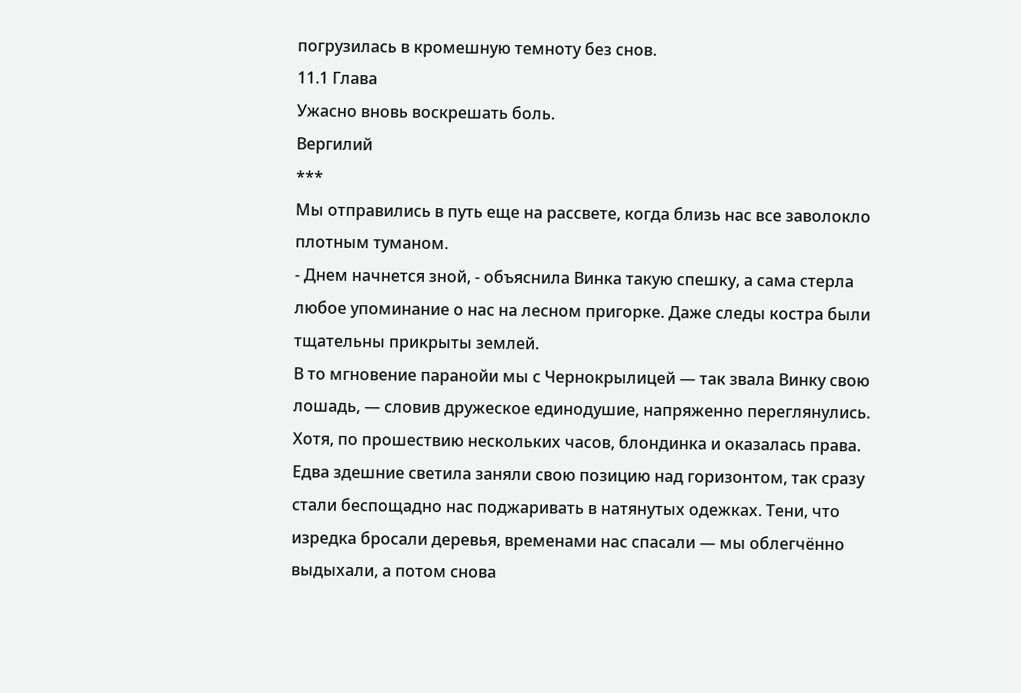погрузилась в кромешную темноту без снов.
11.1 Глава
Ужасно вновь воскрешать боль.
Вергилий
***
Мы отправились в путь еще на рассвете, когда близь нас все заволокло плотным туманом.
- Днем начнется зной, - объяснила Винка такую спешку, а сама стерла любое упоминание о нас на лесном пригорке. Даже следы костра были тщательны прикрыты землей.
В то мгновение паранойи мы с Чернокрылицей — так звала Винку свою лошадь, — словив дружеское единодушие, напряженно переглянулись. Хотя, по прошествию нескольких часов, блондинка и оказалась права.
Едва здешние светила заняли свою позицию над горизонтом, так сразу стали беспощадно нас поджаривать в натянутых одежках. Тени, что изредка бросали деревья, временами нас спасали — мы облегчённо выдыхали, а потом снова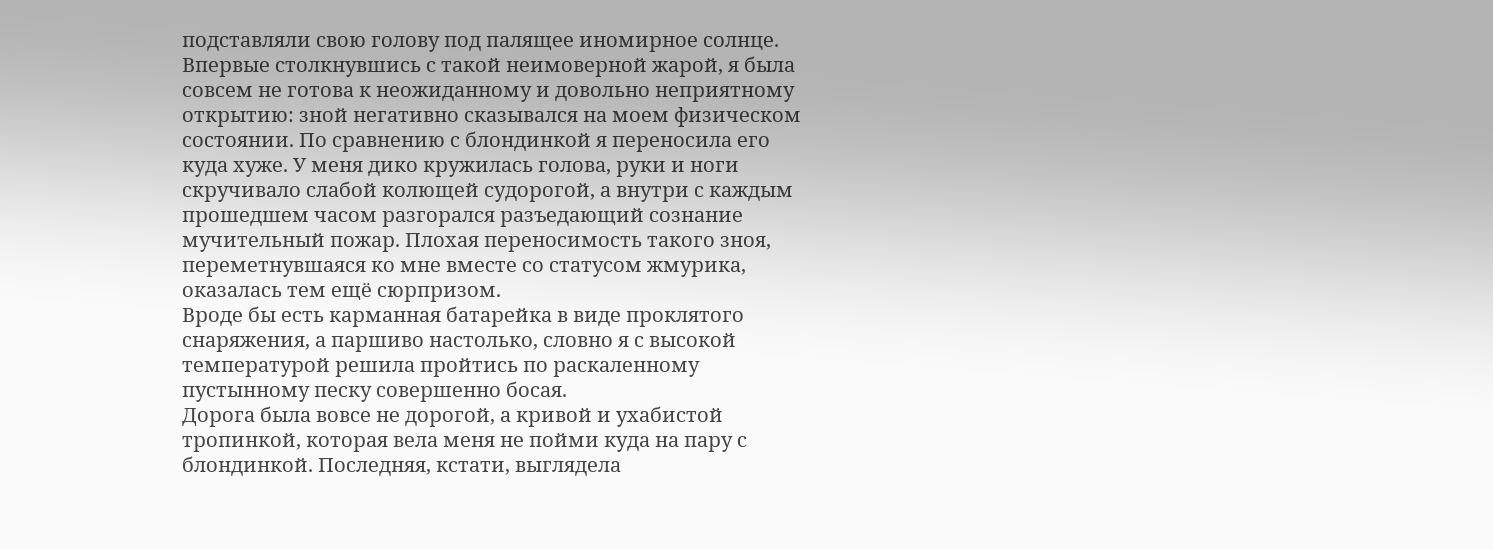подставляли свою голову под палящее иномирное солнце. Впервые столкнувшись с такой неимоверной жарой, я была совсем не готова к неожиданному и довольно неприятному открытию: зной негативно сказывался на моем физическом состоянии. По сравнению с блондинкой я переносила его куда хуже. У меня дико кружилась голова, руки и ноги скручивало слабой колющей судорогой, а внутри с каждым прошедшем часом разгорался разъедающий сознание мучительный пожар. Плохая переносимость такого зноя, переметнувшаяся ко мне вместе со статусом жмурика, оказалась тем ещё сюрпризом.
Вроде бы есть карманная батарейка в виде проклятого снаряжения, а паршиво настолько, словно я с высокой температурой решила пройтись по раскаленному пустынному песку совершенно босая.
Дорога была вовсе не дорогой, а кривой и ухабистой тропинкой, которая вела меня не пойми куда на пару с блондинкой. Последняя, кстати, выглядела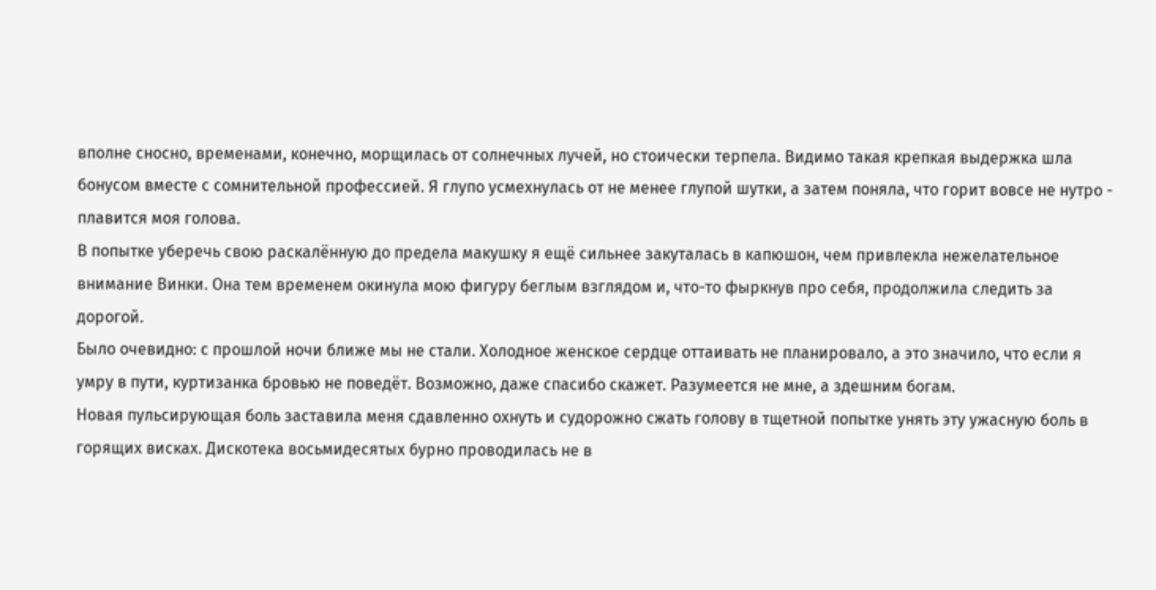вполне сносно, временами, конечно, морщилась от солнечных лучей, но стоически терпела. Видимо такая крепкая выдержка шла бонусом вместе с сомнительной профессией. Я глупо усмехнулась от не менее глупой шутки, а затем поняла, что горит вовсе не нутро - плавится моя голова.
В попытке уберечь свою раскалённую до предела макушку я ещё сильнее закуталась в капюшон, чем привлекла нежелательное внимание Винки. Она тем временем окинула мою фигуру беглым взглядом и, что-то фыркнув про себя, продолжила следить за дорогой.
Было очевидно: с прошлой ночи ближе мы не стали. Холодное женское сердце оттаивать не планировало, а это значило, что если я умру в пути, куртизанка бровью не поведёт. Возможно, даже спасибо скажет. Разумеется не мне, а здешним богам.
Новая пульсирующая боль заставила меня сдавленно охнуть и судорожно сжать голову в тщетной попытке унять эту ужасную боль в горящих висках. Дискотека восьмидесятых бурно проводилась не в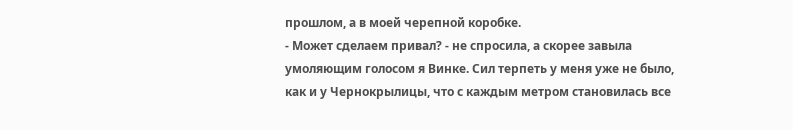прошлом, а в моей черепной коробке.
- Может сделаем привал? - не спросила, а скорее завыла умоляющим голосом я Винке. Сил терпеть у меня уже не было, как и у Чернокрылицы, что с каждым метром становилась все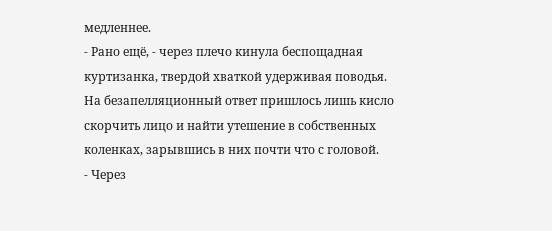медленнее.
- Рано ещё, - через плечо кинула беспощадная куртизанка, твердой хваткой удерживая поводья.
На безапелляционный ответ пришлось лишь кисло скорчить лицо и найти утешение в собственных коленках, зарывшись в них почти что с головой.
- Через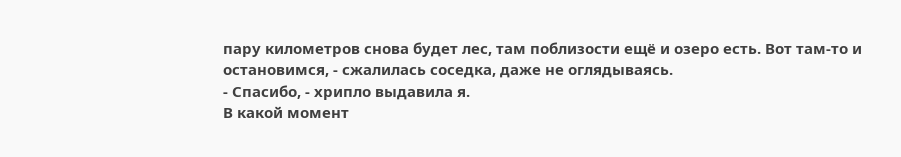пару километров снова будет лес, там поблизости ещё и озеро есть. Вот там-то и остановимся, - сжалилась соседка, даже не оглядываясь.
- Спасибо, - хрипло выдавила я.
В какой момент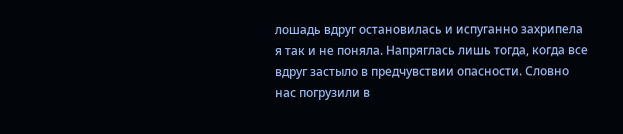лошадь вдруг остановилась и испуганно захрипела я так и не поняла. Напряглась лишь тогда, когда все вдруг застыло в предчувствии опасности. Словно нас погрузили в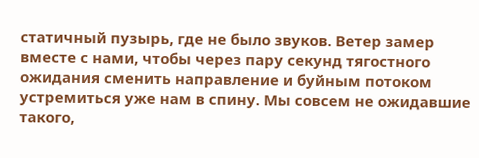статичный пузырь, где не было звуков. Ветер замер вместе с нами, чтобы через пару секунд тягостного ожидания сменить направление и буйным потоком устремиться уже нам в спину. Мы совсем не ожидавшие такого,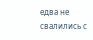едва не свалились с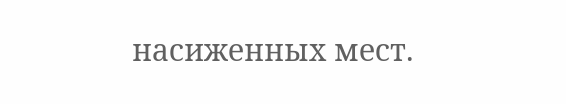насиженных мест.